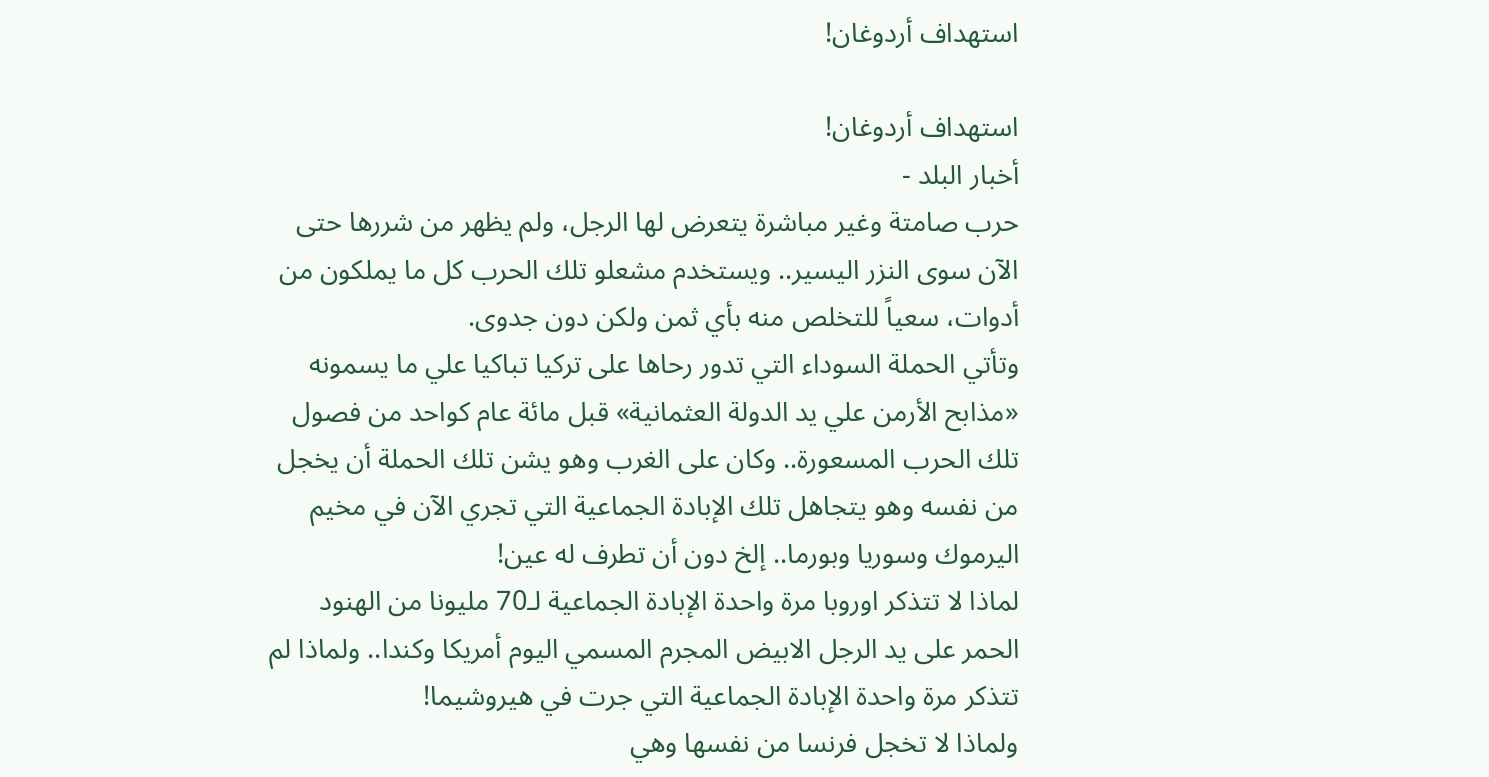استهداف أردوغان!

استهداف أردوغان!
أخبار البلد -
حرب صامتة وغير مباشرة يتعرض لها الرجل، ولم يظهر من شررها حتى الآن سوى النزر اليسير.. ويستخدم مشعلو تلك الحرب كل ما يملكون من أدوات، سعياً للتخلص منه بأي ثمن ولكن دون جدوى.
وتأتي الحملة السوداء التي تدور رحاها على تركيا تباكيا علي ما يسمونه «مذابح الأرمن علي يد الدولة العثمانية» قبل مائة عام كواحد من فصول تلك الحرب المسعورة.. وكان على الغرب وهو يشن تلك الحملة أن يخجل من نفسه وهو يتجاهل تلك الإبادة الجماعية التي تجري الآن في مخيم اليرموك وسوريا وبورما.. إلخ دون أن تطرف له عين!
لماذا لا تتذكر اوروبا مرة واحدة الإبادة الجماعية لـ70 مليونا من الهنود الحمر على يد الرجل الابيض المجرم المسمي اليوم أمريكا وكندا.. ولماذا لم تتذكر مرة واحدة الإبادة الجماعية التي جرت في هيروشيما!
ولماذا لا تخجل فرنسا من نفسها وهي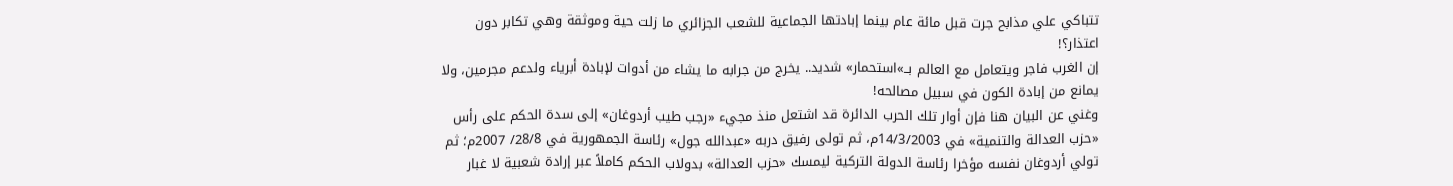تتباكي علي مذابح جرت قبل مائة عام بينما إبادتها الجماعية للشعب الجزائري ما زلت حية وموثقة وهي تكابر دون اعتذار؟!
إن الغرب فاجر ويتعامل مع العالم بــ»استحمار» شديد.. يخرج من جرابه ما يشاء من أدوات لإبادة أبرياء ولدعم مجرمين، ولا يمانع من إبادة الكون في سبيل مصالحه!
وغني عن البيان هنا فإن أوار تلك الحرب الدائرة قد اشتعل منذ مجيء «رجب طيب أردوغان» إلى سدة الحكم على رأس «حزب العدالة والتنمية» في 14/3/2003م، ثم تولى رفيق دربه «عبدالله جول» رئاسة الجمهورية في 28/8/ 2007م؛ ثم تولي أردوغان نفسه مؤخرا رئاسة الدولة التركية ليمسك «حزب العدالة» بدولاب الحكم كاملاً عبر إرادة شعبية لا غبار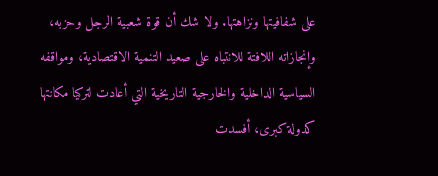على شفافيتها ونزاهتها. ولا شك أن قوة شعبية الرجل وحزبه، وإنجازاته اللافتة للانتباه على صعيد التنمية الاقتصادية، ومواقفه السياسية الداخلية والخارجية التاريخية التي أعادت لتركيا مكانتها كدولة كبرى، أفسدت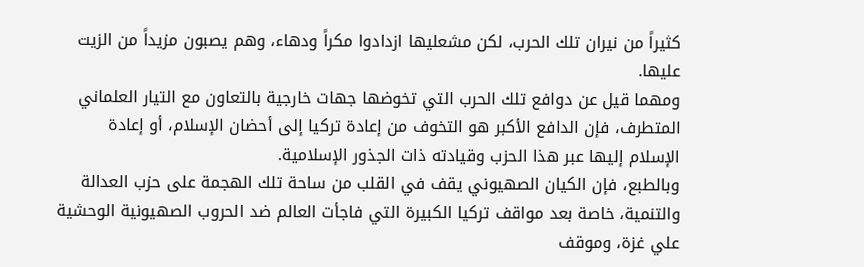كثيراً من نيران تلك الحرب، لكن مشعليها ازدادوا مكراً ودهاء، وهم يصبون مزيداً من الزيت عليها.
ومهما قيل عن دوافع تلك الحرب التي تخوضها جهات خارجية بالتعاون مع التيار العلماني المتطرف، فإن الدافع الأكبر هو التخوف من إعادة تركيا إلى أحضان الإسلام، أو إعادة الإسلام إليها عبر هذا الحزب وقيادته ذات الجذور الإسلامية.
وبالطبع، فإن الكيان الصهيوني يقف في القلب من ساحة تلك الهجمة على حزب العدالة والتنمية، خاصة بعد مواقف تركيا الكبيرة التي فاجأت العالم ضد الحروب الصهيونية الوحشية علي غزة، وموقف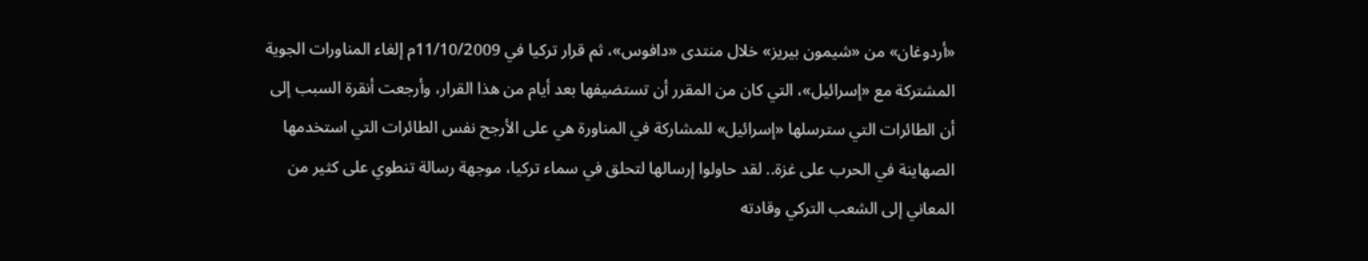«أردوغان» من «شيمون بيريز» خلال منتدى «دافوس»، ثم قرار تركيا في 11/10/2009م إلغاء المناورات الجوية المشتركة مع «إسرائيل»، التي كان من المقرر أن تستضيفها بعد أيام من هذا القرار، وأرجعت أنقرة السبب إلى أن الطائرات التي سترسلها «إسرائيل» للمشاركة في المناورة هي على الأرجح نفس الطائرات التي استخدمها الصهاينة في الحرب على غزة.. لقد حاولوا إرسالها لتحلق في سماء تركيا، موجهة رسالة تنطوي على كثير من المعاني إلى الشعب التركي وقادته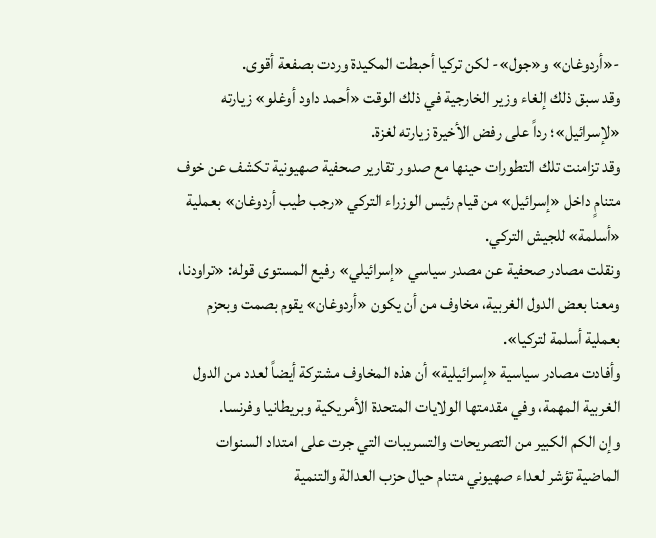-«أردوغان» و«جول»- لكن تركيا أحبطت المكيدة وردت بصفعة أقوى.
وقد سبق ذلك إلغاء وزير الخارجية في ذلك الوقت «أحمد داود أوغلو» زيارته «لإسرائيل»؛ رداً على رفض الأخيرة زيارته لغزة.
وقد تزامنت تلك التطورات حينها مع صدور تقارير صحفية صهيونية تكشف عن خوف متنامٍ داخل «إسرائيل» من قيام رئيس الوزراء التركي «رجب طيب أردوغان» بعملية «أسلمة» للجيش التركي.
ونقلت مصادر صحفية عن مصدر سياسي «إسرائيلي» رفيع المستوى قوله: «تراودنا، ومعنا بعض الدول الغربية، مخاوف من أن يكون «أردوغان» يقوم بصمت وبحزم بعملية أسلمة لتركيا».
وأفادت مصادر سياسية «إسرائيلية» أن هذه المخاوف مشتركة أيضاً لعدد من الدول الغربية المهمة، وفي مقدمتها الولايات المتحدة الأمريكية وبريطانيا وفرنسا.
وإن الكم الكبير من التصريحات والتسريبات التي جرت على امتداد السنوات الماضية تؤشر لعداء صهيوني متنام حيال حزب العدالة والتنمية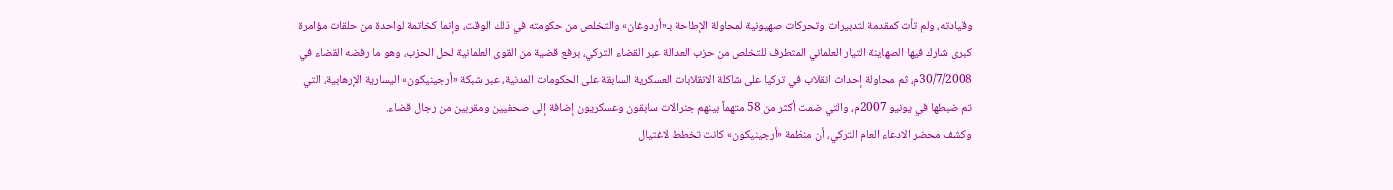وقيادته، ولم تأت كمقدمة لتدبيرات وتحركات صهيونية لمحاولة الإطاحة بـ«أردوغان» والتخلص من حكومته في ذلك الوقت، وإنما كخاتمة لواحدة من حلقات مؤامرة كبرى شارك فيها الصهاينة التيار العلماني المتطرف للتخلص من حزب العدالة عبر القضاء التركي، برفع قضية من القوى العلمانية لحل الحزب، وهو ما رفضه القضاء في 30/7/2008م، ثم محاولة إحداث انقلاب في تركيا على شاكلة الانقلابات العسكرية السابقة على الحكومات المدنية، عبر شبكة «أرجينيكون» اليسارية الإرهابية، التي تم ضبطها في يونيو 2007م، والتي ضمت أكثر من 58 متهماً بينهم جنرالات سابقون وعسكريون إضافة إلى صحفيين ومقربين من رجال قضاء.
وكشف محضر الادعاء العام التركي، أن منظمة «أرجينيكون» كانت تخطط لاغتيال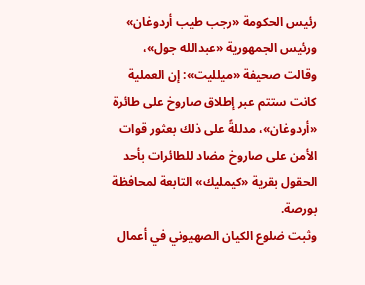رئيس الحكومة «رجب طيب أردوغان» ورئيس الجمهورية «عبدالله جول»، وقالت صحيفة «ميلليت»: إن العملية كانت ستتم عبر إطلاق صاروخ على طائرة «أردوغان»، مدللةً على ذلك بعثور قوات الأمن على صاروخ مضاد للطائرات بأحد الحقول بقرية «كيمليك» التابعة لمحافظة بورصة.
وثبت ضلوع الكيان الصهيوني في أعمال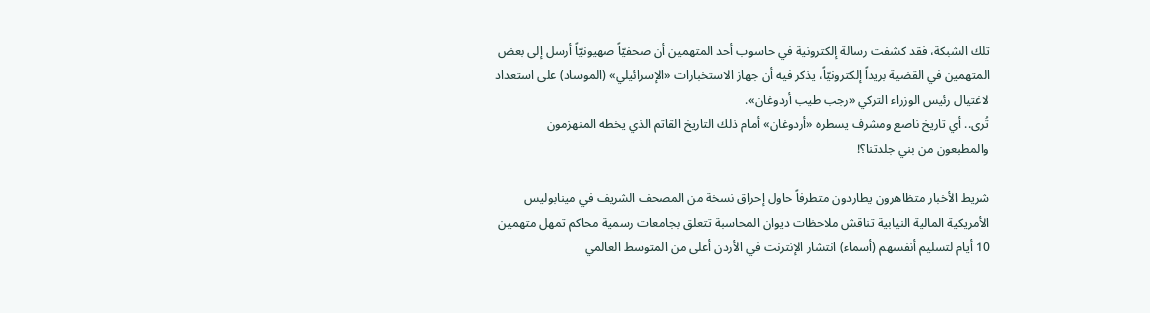تلك الشبكة، فقد كشفت رسالة إلكترونية في حاسوب أحد المتهمين أن صحفيّاً صهيونيّاً أرسل إلى بعض المتهمين في القضية بريداً إلكترونيّاً، يذكر فيه أن جهاز الاستخبارات «الإسرائيلي» (الموساد) على استعداد لاغتيال رئيس الوزراء التركي «رجب طيب أردوغان».
تُرى.. أي تاريخ ناصع ومشرف يسطره «أردوغان» أمام ذلك التاريخ القاتم الذي يخطه المنهزمون والمطبعون من بني جلدتنا؟!

شريط الأخبار متظاهرون يطاردون متطرفاً حاول إحراق نسخة من المصحف الشريف في مينابوليس الأمريكية المالية النيابية تناقش ملاحظات ديوان المحاسبة تتعلق بجامعات رسمية محاكم تمهل متهمين 10 أيام لتسليم أنفسهم (أسماء) انتشار الإنترنت في الأردن أعلى من المتوسط العالمي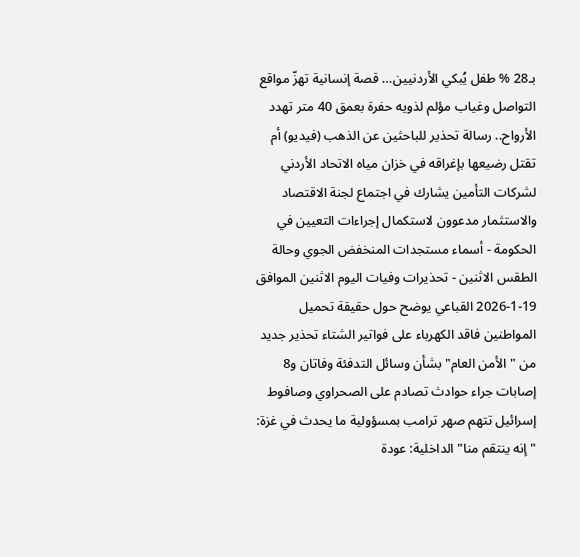بـ28 % طفل يُبكي الأردنيين… قصة إنسانية تهزّ مواقع التواصل وغياب مؤلم لذويه حفرة بعمق 40 متر تهدد الأرواح.. رسالة تحذير للباحثين عن الذهب (فيديو) أم تقتل رضيعها بإغراقه في خزان مياه الاتحاد الأردني لشركات التأمين يشارك في اجتماع لجنة الاقتصاد والاستثمار مدعوون لاستكمال إجراءات التعيين في الحكومة - أسماء مستجدات المنخفض الجوي وحالة الطقس الاثنين - تحذيرات وفيات اليوم الاثنين الموافق 19-1-2026 القباعي يوضح حول حقيقة تحميل المواطنين فاقد الكهرباء على فواتير الشتاء تحذير جديد من "الأمن العام" بشأن وسائل التدفئة وفاتان و8 إصابات جراء حوادث تصادم على الصحراوي وصافوط إسرائيل تتهم صهر ترامب بمسؤولية ما يحدث في غزة: "إنه ينتقم منا" الداخلية: عودة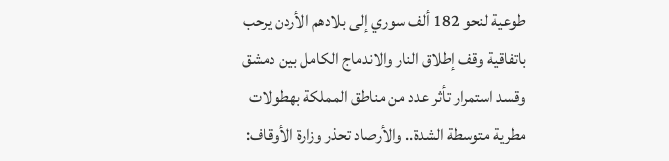طوعية لنحو 182 ألف سوري إلى بلادهم الأردن يرحب باتفاقية وقف إطلاق النار والاندماج الكامل بين دمشق وقسد استمرار تأثر عدد من مناطق المملكة بهطولات مطرية متوسطة الشدة.. والأرصاد تحذر وزارة الأوقاف: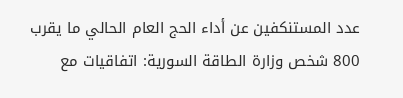عدد المستنكفين عن أداء الحج العام الحالي ما يقرب 800 شخص وزارة الطاقة السورية: اتفاقيات مع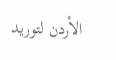الأردن لتوريد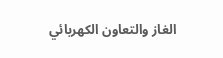الغاز والتعاون الكهربائي